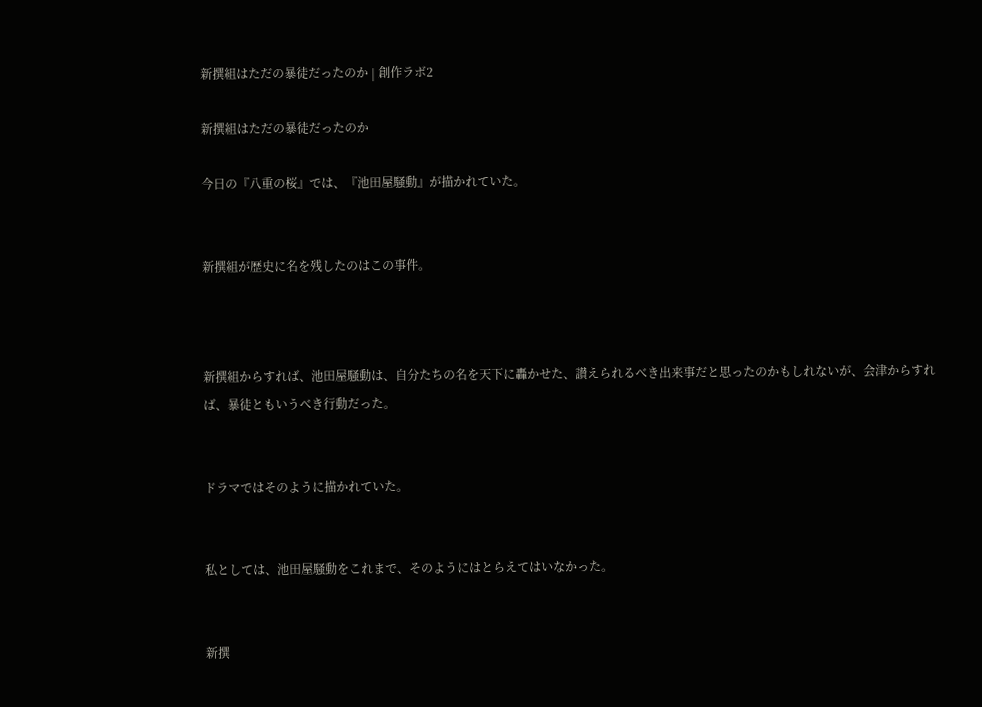新撰組はただの暴徒だったのか | 創作ラボ2

新撰組はただの暴徒だったのか

今日の『八重の桜』では、『池田屋騒動』が描かれていた。


新撰組が歴史に名を残したのはこの事件。



新撰組からすれば、池田屋騒動は、自分たちの名を天下に轟かせた、讃えられるべき出来事だと思ったのかもしれないが、会津からすれば、暴徒ともいうべき行動だった。


ドラマではそのように描かれていた。


私としては、池田屋騒動をこれまで、そのようにはとらえてはいなかった。


新撰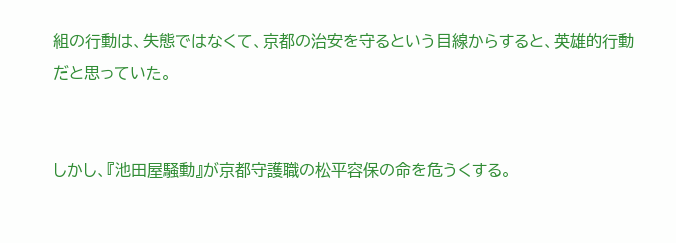組の行動は、失態ではなくて、京都の治安を守るという目線からすると、英雄的行動だと思っていた。


しかし、『池田屋騒動』が京都守護職の松平容保の命を危うくする。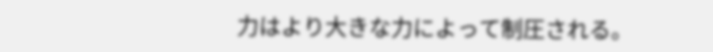力はより大きな力によって制圧される。